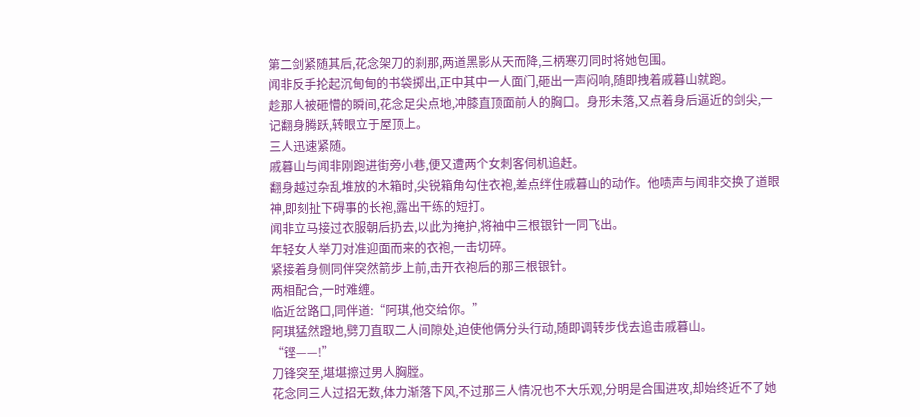第二剑紧随其后,花念架刀的刹那,两道黑影从天而降,三柄寒刃同时将她包围。
闻非反手抡起沉甸甸的书袋掷出,正中其中一人面门,砸出一声闷响,随即拽着戚暮山就跑。
趁那人被砸懵的瞬间,花念足尖点地,冲膝直顶面前人的胸口。身形未落,又点着身后逼近的剑尖,一记翻身腾跃,转眼立于屋顶上。
三人迅速紧随。
戚暮山与闻非刚跑进街旁小巷,便又遭两个女刺客伺机追赶。
翻身越过杂乱堆放的木箱时,尖锐箱角勾住衣袍,差点绊住戚暮山的动作。他啧声与闻非交换了道眼神,即刻扯下碍事的长袍,露出干练的短打。
闻非立马接过衣服朝后扔去,以此为掩护,将袖中三根银针一同飞出。
年轻女人举刀对准迎面而来的衣袍,一击切碎。
紧接着身侧同伴突然箭步上前,击开衣袍后的那三根银针。
两相配合,一时难缠。
临近岔路口,同伴道:“阿琪,他交给你。”
阿琪猛然蹬地,劈刀直取二人间隙处,迫使他俩分头行动,随即调转步伐去追击戚暮山。
“铿——!”
刀锋突至,堪堪擦过男人胸膛。
花念同三人过招无数,体力渐落下风,不过那三人情况也不大乐观,分明是合围进攻,却始终近不了她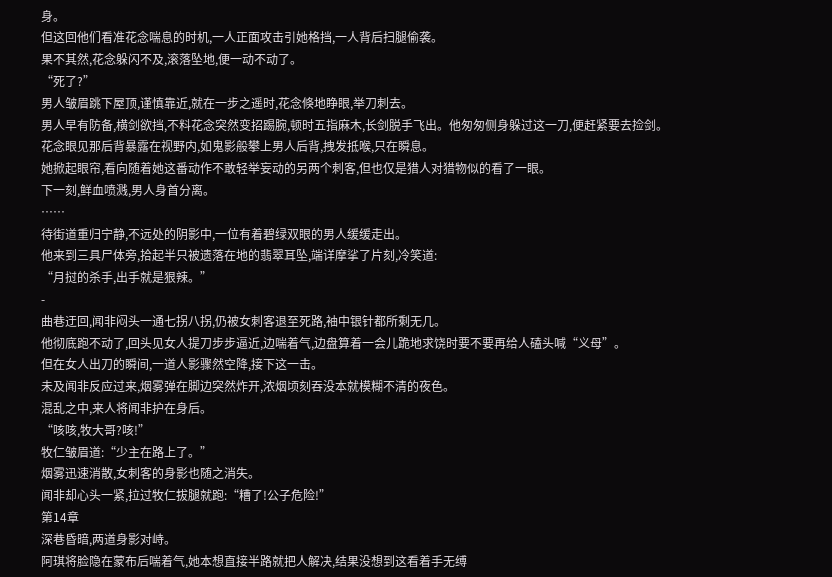身。
但这回他们看准花念喘息的时机,一人正面攻击引她格挡,一人背后扫腿偷袭。
果不其然,花念躲闪不及,滚落坠地,便一动不动了。
“死了?”
男人皱眉跳下屋顶,谨慎靠近,就在一步之遥时,花念倏地睁眼,举刀刺去。
男人早有防备,横剑欲挡,不料花念突然变招踢腕,顿时五指麻木,长剑脱手飞出。他匆匆侧身躲过这一刀,便赶紧要去捡剑。
花念眼见那后背暴露在视野内,如鬼影般攀上男人后背,拽发抵喉,只在瞬息。
她掀起眼帘,看向随着她这番动作不敢轻举妄动的另两个刺客,但也仅是猎人对猎物似的看了一眼。
下一刻,鲜血喷溅,男人身首分离。
……
待街道重归宁静,不远处的阴影中,一位有着碧绿双眼的男人缓缓走出。
他来到三具尸体旁,拾起半只被遗落在地的翡翠耳坠,端详摩挲了片刻,冷笑道:
“月挝的杀手,出手就是狠辣。”
-
曲巷迂回,闻非闷头一通七拐八拐,仍被女刺客退至死路,袖中银针都所剩无几。
他彻底跑不动了,回头见女人提刀步步逼近,边喘着气,边盘算着一会儿跪地求饶时要不要再给人磕头喊“义母”。
但在女人出刀的瞬间,一道人影骤然空降,接下这一击。
未及闻非反应过来,烟雾弹在脚边突然炸开,浓烟顷刻吞没本就模糊不清的夜色。
混乱之中,来人将闻非护在身后。
“咳咳,牧大哥?咳!”
牧仁皱眉道:“少主在路上了。”
烟雾迅速消散,女刺客的身影也随之消失。
闻非却心头一紧,拉过牧仁拔腿就跑:“糟了!公子危险!”
第14章
深巷昏暗,两道身影对峙。
阿琪将脸隐在蒙布后喘着气,她本想直接半路就把人解决,结果没想到这看着手无缚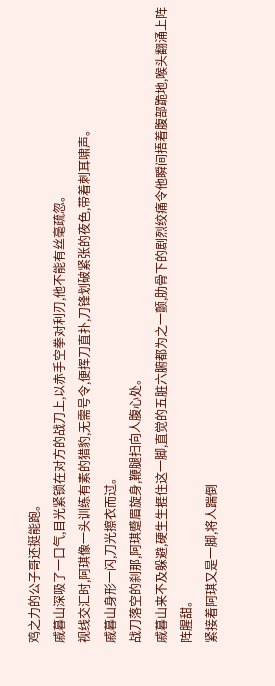鸡之力的公子哥还挺能跑。
戚暮山深吸了一口气,目光紧锁在对方的战刀上,以赤手空拳对利刃,他不能有丝毫疏忽。
视线交汇时,阿琪像一头训练有素的猎豹,无需号令,便挥刀直扑,刀锋划破紧张的夜色,带着刺耳啸声。
戚暮山身形一闪,刀光擦衣而过。
战刀落空的刹那,阿琪蹙眉旋身,鞭腿扫向人腹心处。
戚暮山来不及躲避,硬生生捱住这一脚,直觉的五脏六腑都为之一颤,肋骨下的剧烈绞痛令他瞬间捂着腹部跪地,喉头翻涌上阵阵腥甜。
紧接着阿琪又是一脚,将人踹倒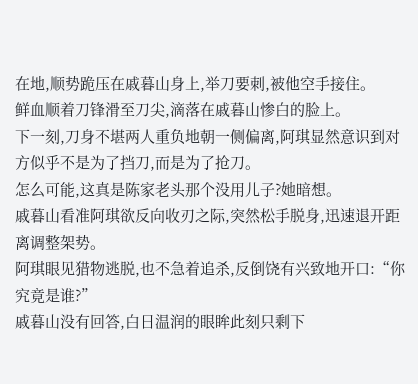在地,顺势跪压在戚暮山身上,举刀要刺,被他空手接住。
鲜血顺着刀锋滑至刀尖,滴落在戚暮山惨白的脸上。
下一刻,刀身不堪两人重负地朝一侧偏离,阿琪显然意识到对方似乎不是为了挡刀,而是为了抢刀。
怎么可能,这真是陈家老头那个没用儿子?她暗想。
戚暮山看准阿琪欲反向收刃之际,突然松手脱身,迅速退开距离调整架势。
阿琪眼见猎物逃脱,也不急着追杀,反倒饶有兴致地开口:“你究竟是谁?”
戚暮山没有回答,白日温润的眼眸此刻只剩下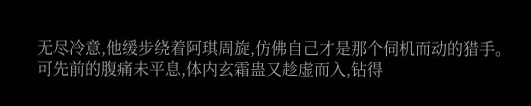无尽冷意,他缓步绕着阿琪周旋,仿佛自己才是那个伺机而动的猎手。
可先前的腹痛未平息,体内玄霜蛊又趁虚而入,钻得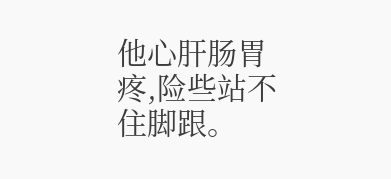他心肝肠胃疼,险些站不住脚跟。